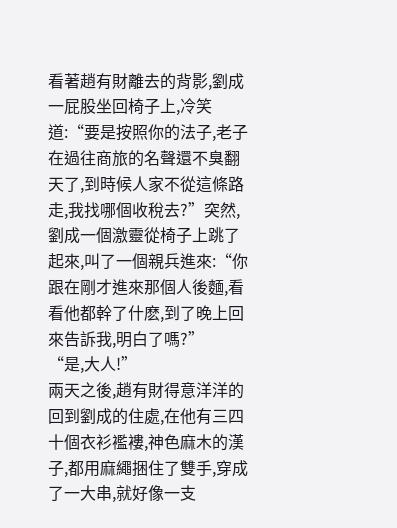看著趙有財離去的背影,劉成一屁股坐回椅子上,冷笑道:“要是按照你的法子,老子在過往商旅的名聲還不臭翻天了,到時候人家不從這條路走,我找哪個收稅去?”突然,劉成一個激靈從椅子上跳了起來,叫了一個親兵進來:“你跟在剛才進來那個人後麵,看看他都幹了什麽,到了晚上回來告訴我,明白了嗎?”
“是,大人!”
兩天之後,趙有財得意洋洋的回到劉成的住處,在他有三四十個衣衫襤褸,神色麻木的漢子,都用麻繩捆住了雙手,穿成了一大串,就好像一支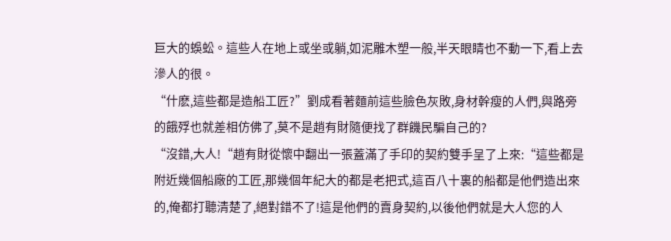巨大的蜈蚣。這些人在地上或坐或躺,如泥雕木塑一般,半天眼睛也不動一下,看上去滲人的很。
“什麽,這些都是造船工匠?”劉成看著麵前這些臉色灰敗,身材幹瘦的人們,與路旁的餓殍也就差相仿佛了,莫不是趙有財隨便找了群饑民騙自己的?
“沒錯,大人!“趙有財從懷中翻出一張蓋滿了手印的契約雙手呈了上來:“這些都是附近幾個船廠的工匠,那幾個年紀大的都是老把式,這百八十裏的船都是他們造出來的,俺都打聽清楚了,絕對錯不了!這是他們的賣身契約,以後他們就是大人您的人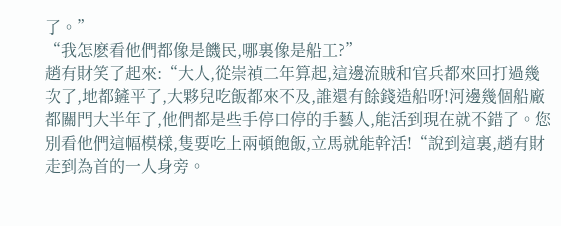了。”
“我怎麽看他們都像是饑民,哪裏像是船工?”
趙有財笑了起來:“大人,從崇禎二年算起,這邊流賊和官兵都來回打過幾次了,地都鏟平了,大夥兒吃飯都來不及,誰還有餘錢造船呀!河邊幾個船廠都關門大半年了,他們都是些手停口停的手藝人,能活到現在就不錯了。您別看他們這幅模樣,隻要吃上兩頓飽飯,立馬就能幹活!“說到這裏,趙有財走到為首的一人身旁。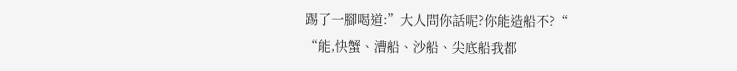踢了一腳喝道:”大人問你話呢?你能造船不?“
“能,快蟹、漕船、沙船、尖底船我都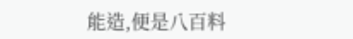能造,便是八百料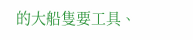的大船隻要工具、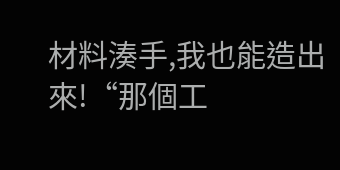材料湊手,我也能造出來!“那個工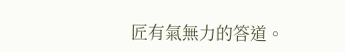匠有氣無力的答道。